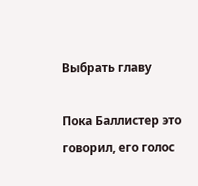Выбрать главу

Пока Баллистер это говорил, его голос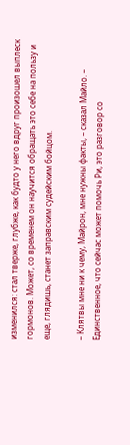изменился: стал тверже, глубже, как будто у него вдруг произошел выплеск гормонов. Может, со временем он научится обращать это себе на пользу и еще, глядишь, станет заправским судейским бойцом.

– Клятвы мне ни к чему, Майрон, мне нужны факты, – сказал Майло. – Единственное, что сейчас может помочь Ри, это разговор со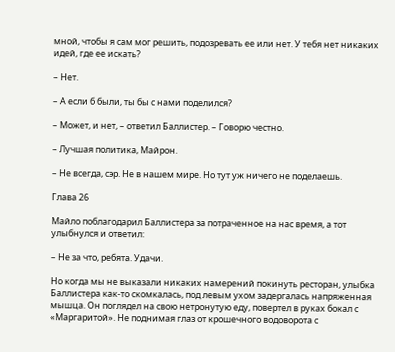мной, чтобы я сам мог решить, подозревать ее или нет. У тебя нет никаких идей, где ее искать?

– Нет.

– А если б были, ты бы с нами поделился?

– Может, и нет, – ответил Баллистер. – Говорю честно.

– Лучшая политика, Майрон.

– Не всегда, сэр. Не в нашем мире. Но тут уж ничего не поделаешь.

Глава 26

Майло поблагодарил Баллистера за потраченное на нас время, а тот улыбнулся и ответил:

– Не за что, ребята. Удачи.

Но когда мы не выказали никаких намерений покинуть ресторан, улыбка Баллистера как-то скомкалась, под левым ухом задергалась напряженная мышца. Он поглядел на свою нетронутую еду, повертел в руках бокал с «Маргаритой». Не поднимая глаз от крошечного водоворота с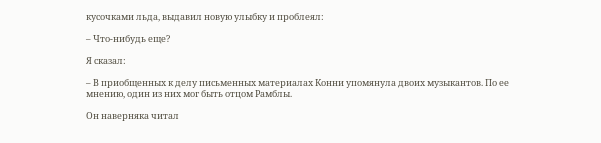кусочками льда, выдавил новую улыбку и проблеял:

– Что-нибудь еще?

Я сказал:

– В приобщенных к делу письменных материалах Конни упомянула двоих музыкантов. По ее мнению, один из них мог быть отцом Рамблы.

Он наверняка читал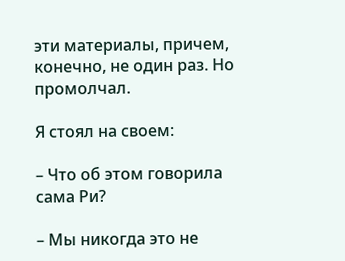эти материалы, причем, конечно, не один раз. Но промолчал.

Я стоял на своем:

– Что об этом говорила сама Ри?

– Мы никогда это не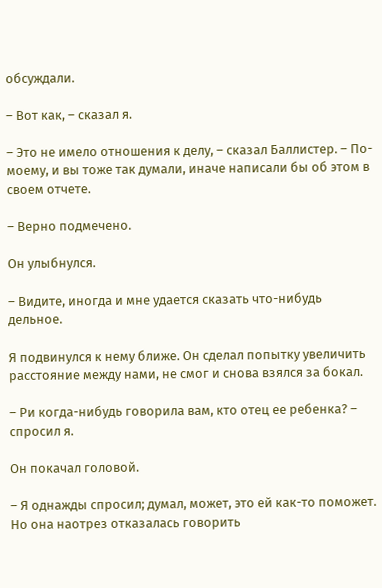обсуждали.

– Вот как, – сказал я.

– Это не имело отношения к делу, – сказал Баллистер. – По-моему, и вы тоже так думали, иначе написали бы об этом в своем отчете.

– Верно подмечено.

Он улыбнулся.

– Видите, иногда и мне удается сказать что-нибудь дельное.

Я подвинулся к нему ближе. Он сделал попытку увеличить расстояние между нами, не смог и снова взялся за бокал.

– Ри когда-нибудь говорила вам, кто отец ее ребенка? – спросил я.

Он покачал головой.

– Я однажды спросил; думал, может, это ей как-то поможет. Но она наотрез отказалась говорить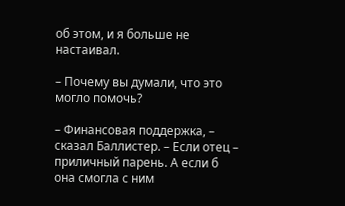об этом, и я больше не настаивал.

– Почему вы думали, что это могло помочь?

– Финансовая поддержка, – сказал Баллистер. – Если отец – приличный парень. А если б она смогла с ним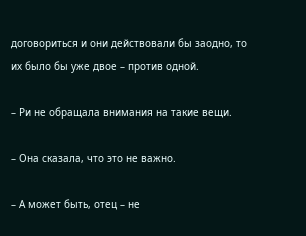договориться и они действовали бы заодно, то их было бы уже двое – против одной.

– Ри не обращала внимания на такие вещи.

– Она сказала, что это не важно.

– А может быть, отец – не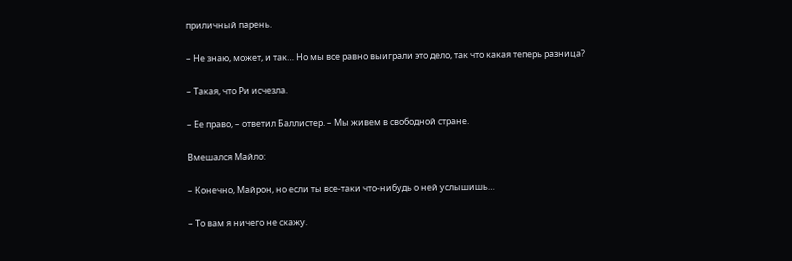приличный парень.

– Не знаю, может, и так… Но мы все равно выиграли это дело, так что какая теперь разница?

– Такая, что Ри исчезла.

– Ее право, – ответил Баллистер. – Мы живем в свободной стране.

Вмешался Майло:

– Конечно, Майрон, но если ты все-таки что-нибудь о ней услышишь…

– То вам я ничего не скажу.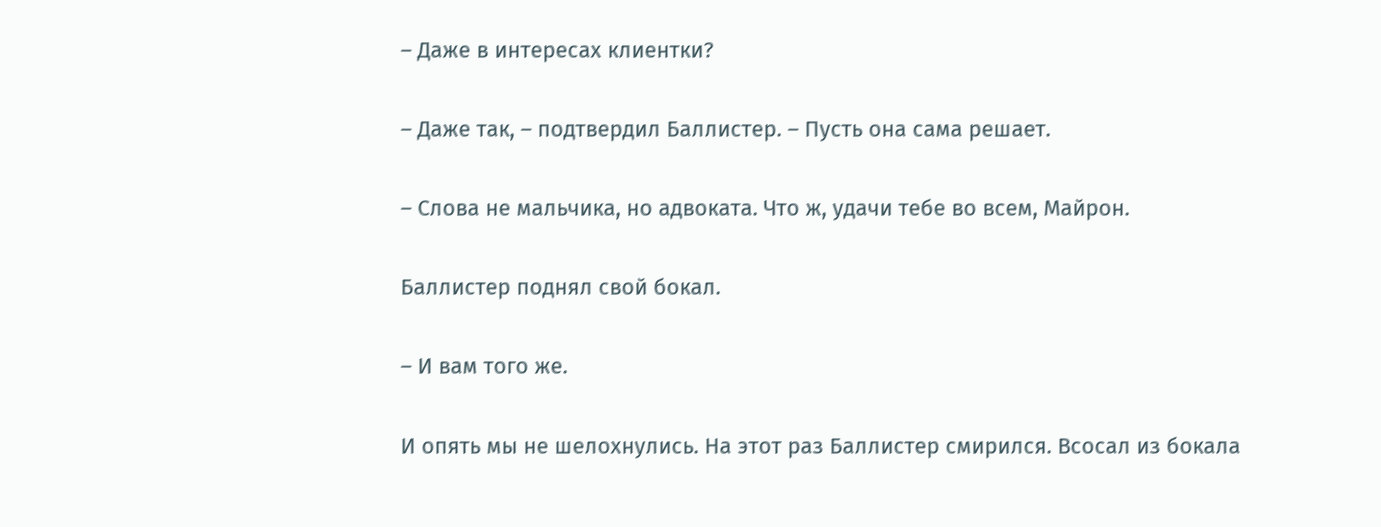– Даже в интересах клиентки?

– Даже так, – подтвердил Баллистер. – Пусть она сама решает.

– Слова не мальчика, но адвоката. Что ж, удачи тебе во всем, Майрон.

Баллистер поднял свой бокал.

– И вам того же.

И опять мы не шелохнулись. На этот раз Баллистер смирился. Всосал из бокала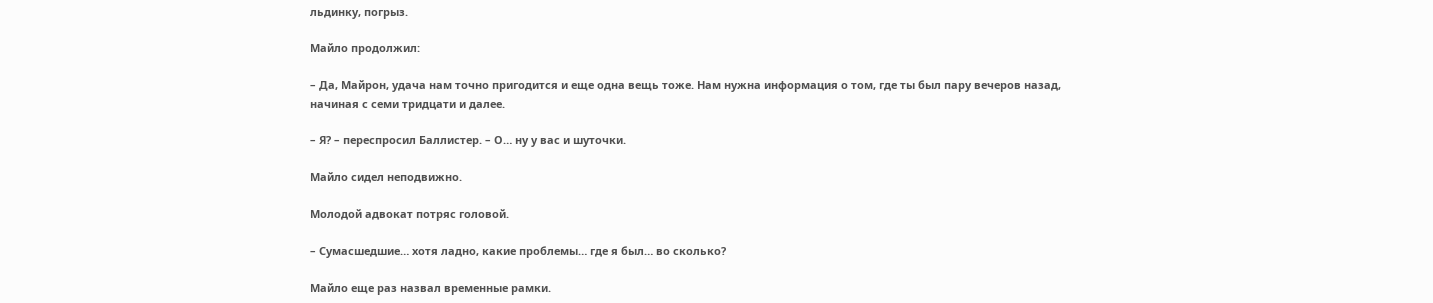льдинку, погрыз.

Майло продолжил:

– Да, Майрон, удача нам точно пригодится и еще одна вещь тоже. Нам нужна информация о том, где ты был пару вечеров назад, начиная с семи тридцати и далее.

– Я? – переспросил Баллистер. – О… ну у вас и шуточки.

Майло сидел неподвижно.

Молодой адвокат потряс головой.

– Сумасшедшие… хотя ладно, какие проблемы… где я был… во сколько?

Майло еще раз назвал временные рамки.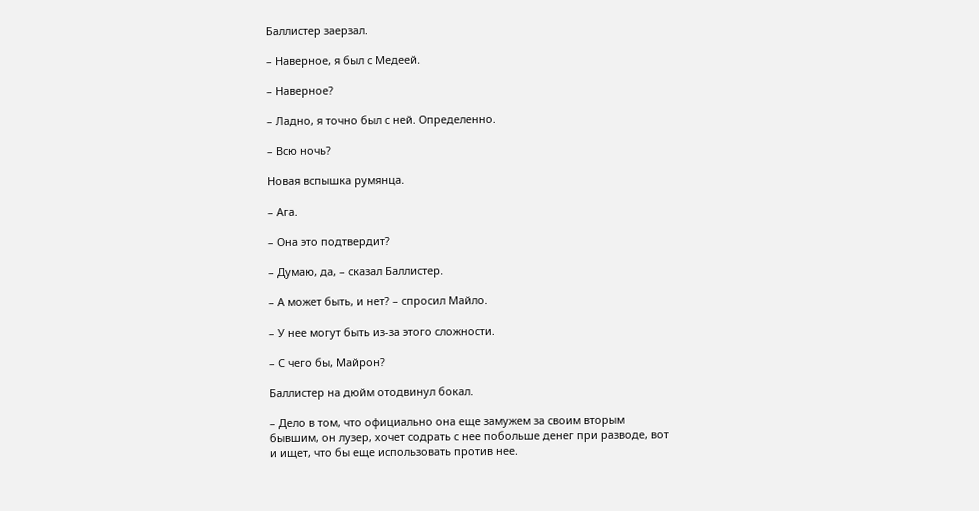Баллистер заерзал.

– Наверное, я был с Медеей.

– Наверное?

– Ладно, я точно был с ней. Определенно.

– Всю ночь?

Новая вспышка румянца.

– Ага.

– Она это подтвердит?

– Думаю, да, – сказал Баллистер.

– А может быть, и нет? – спросил Майло.

– У нее могут быть из-за этого сложности.

– С чего бы, Майрон?

Баллистер на дюйм отодвинул бокал.

– Дело в том, что официально она еще замужем за своим вторым бывшим, он лузер, хочет содрать с нее побольше денег при разводе, вот и ищет, что бы еще использовать против нее.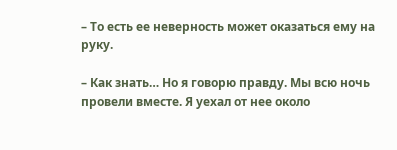– То есть ее неверность может оказаться ему на руку.

– Как знать… Но я говорю правду. Мы всю ночь провели вместе. Я уехал от нее около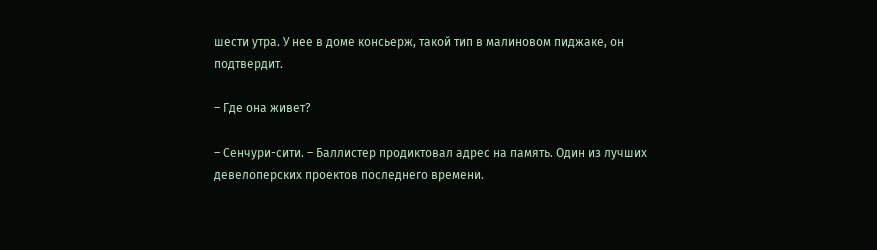шести утра. У нее в доме консьерж, такой тип в малиновом пиджаке, он подтвердит.

– Где она живет?

– Сенчури-сити. – Баллистер продиктовал адрес на память. Один из лучших девелоперских проектов последнего времени.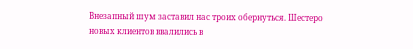Внезапный шум заставил нас троих обернуться. Шестеро новых клиентов ввалились в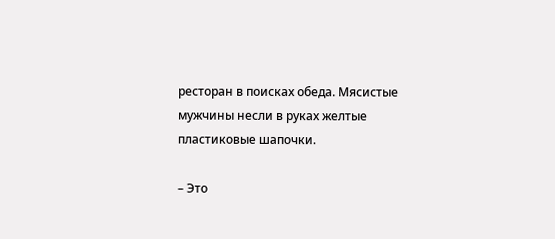ресторан в поисках обеда. Мясистые мужчины несли в руках желтые пластиковые шапочки.

– Это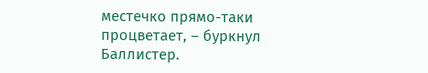местечко прямо-таки процветает, – буркнул Баллистер.